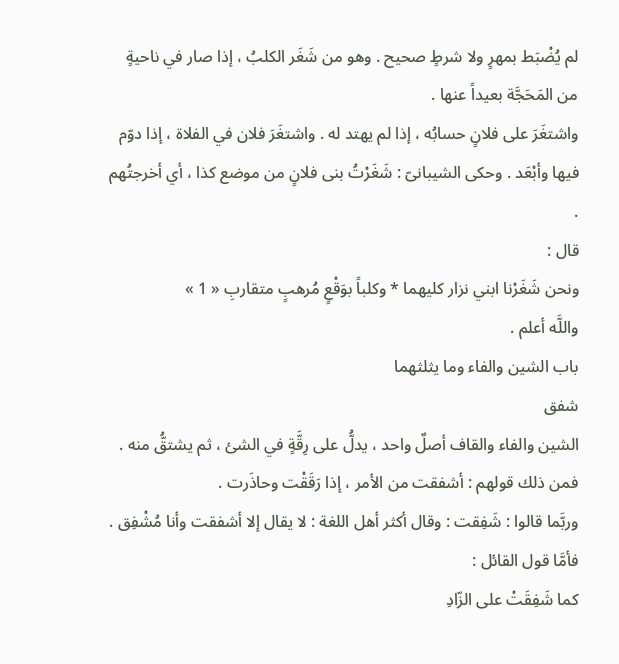لم يُضْبَط بمهرٍ ولا شرطٍ صحيح . وهو من شَغَر الكلبُ ، إذا صار في ناحيةٍ من المَحَجَّة بعيداً عنها .
واشتغَرَ على فلانٍ حسابُه ، إذا لم يهتد له . واشتغَرَ فلان في الفلاة ، إذا دوّم فيها وأبْعَد . وحكى الشيبانىّ : شَغَرْتُ بنى فلانٍ من موضع كذا ، أي أخرجتُهم .
قال :
ونحن شَغَرْنا ابني نزار كليهما * وكلباً بوَقْعٍ مُرهبٍ متقاربِ « 1 »
واللَّه أعلم .
باب الشين والفاء وما يثلثهما
شفق
الشين والفاء والقاف أصلٌ واحد ، يدلُّ على رِقَّةٍ في الشئ ، ثم يشتقُّ منه . فمن ذلك قولهم : أشفقت من الأمر ، إذا رَقَقْت وحاذَرت .
وربَّما قالوا : شَفِقت : وقال أكثر أهل اللغة : لا يقال إلا أشفقت وأنا مُشْفِق .
فأمَّا قول القائل :
كما شَفِقَتْ على الزّادِ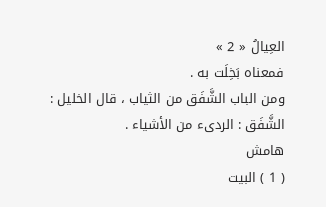العِيالُ « 2 »
فمعناه بَخِلَت به .
ومن الباب الشَّفَق من الثياب ، قال الخليل : الشَّفَق : الردىء من الأشياء .
هامش
( 1 ) البيت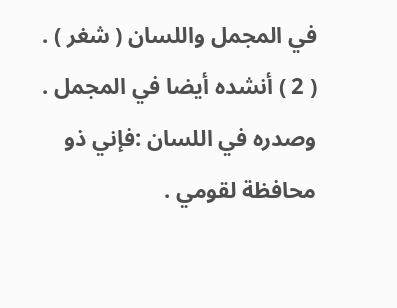في المجمل واللسان ( شغر ) .
( 2 ) أنشده أيضا في المجمل . وصدره في اللسان :فإني ذو محافظة لقومي .